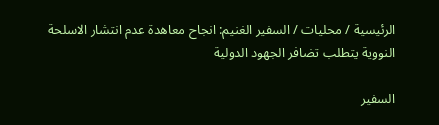الرئيسية / محليات / السفير الغنيم: انجاح معاهدة عدم انتشار الاسلحة النووية يتطلب تضافر الجهود الدولية

السفير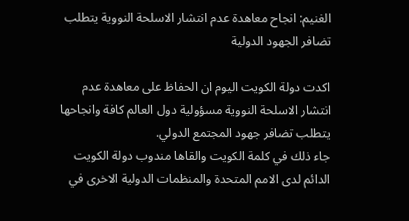الغنيم: انجاح معاهدة عدم انتشار الاسلحة النووية يتطلب تضافر الجهود الدولية

اكدت دولة الكويت اليوم ان الحفاظ على معاهدة عدم انتشار الاسلحة النووية مسؤولية دول العالم كافة وانجاحها يتطلب تضافر جهود المجتمع الدولي.
جاء ذلك في كلمة الكويت والقاها مندوب دولة الكويت الدائم لدى الامم المتحدة والمنظمات الدولية الاخرى في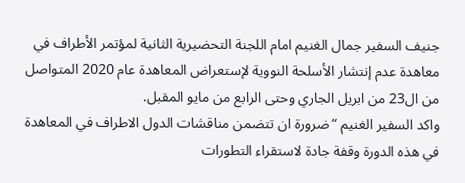جنيف السفير جمال الغنيم امام اللجنة التحضيرية الثانية لمؤتمر الأطراف في معاهدة عدم إنتشار الأسلحة النووية لإستعراض المعاهدة عام 2020 المتواصل من ال23 من ابريل الجاري وحتى الرابع من مايو المقبل.
واكد السفير الغنيم “ضرورة ان تتضمن مناقشات الدول الاطراف في المعاهدة في هذه الدورة وقفة جادة لاستقراء التطورات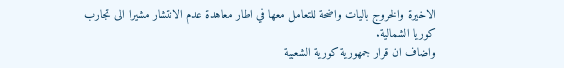الاخيرة والخروج باليات واضحة للتعامل معها في اطار معاهدة عدم الانتشار مشيرا الى تجارب كوريا الشمالية.
واضاف ان قرار جمهورية كورية الشعبية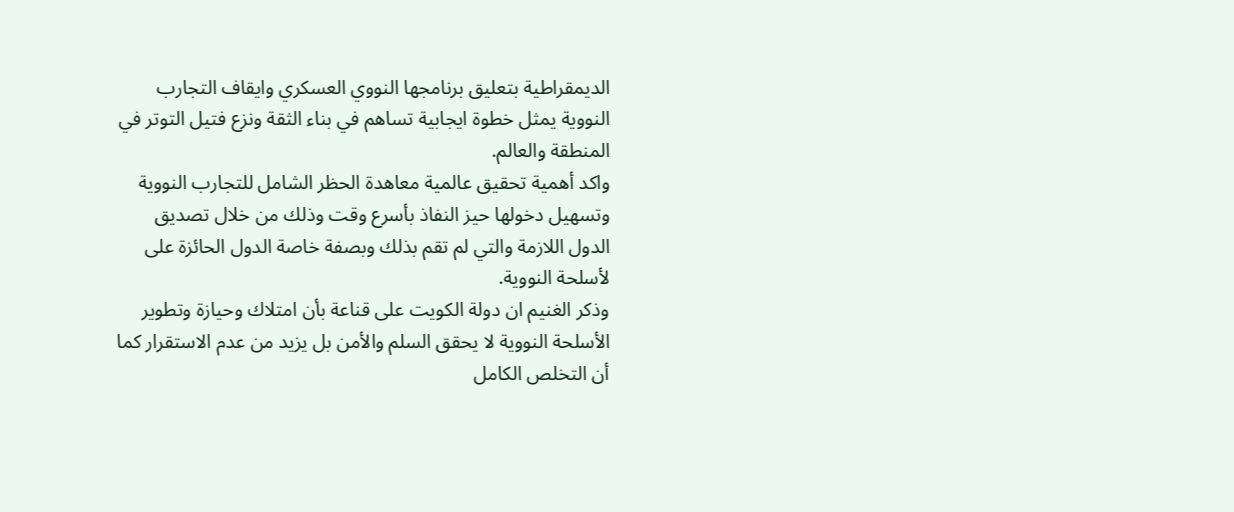الديمقراطية بتعليق برنامجها النووي العسكري وايقاف التجارب النووية يمثل خطوة ايجابية تساهم في بناء الثقة ونزع فتيل التوتر في المنطقة والعالم.
واكد أهمية تحقيق عالمية معاهدة الحظر الشامل للتجارب النووية وتسهيل دخولها حيز النفاذ بأسرع وقت وذلك من خلال تصديق الدول اللازمة والتي لم تقم بذلك وبصفة خاصة الدول الحائزة على لأسلحة النووية.
وذكر الغنيم ان دولة الكويت على قناعة بأن امتلاك وحيازة وتطوير الأسلحة النووية لا يحقق السلم والأمن بل يزيد من عدم الاستقرار كما أن التخلص الكامل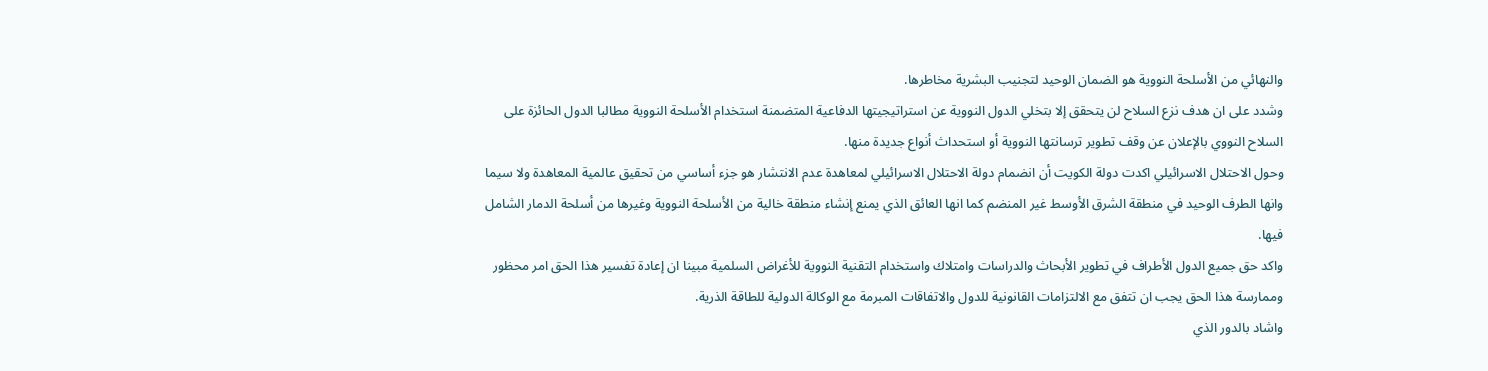والنهائي من الأسلحة النووية هو الضمان الوحيد لتجنيب البشرية مخاطرها.
وشدد على ان هدف نزع السلاح لن يتحقق إلا بتخلي الدول النووية عن استراتيجيتها الدفاعية المتضمنة استخدام الأسلحة النووية مطالبا الدول الحائزة على السلاح النووي بالإعلان عن وقف تطوير ترسانتها النووية أو استحداث أنواع جديدة منها.
وحول الاحتلال الاسرائيلي اكدت دولة الكويت أن انضمام دولة الاحتلال الاسرائيلي لمعاهدة عدم الانتشار هو جزء أساسي من تحقيق عالمية المعاهدة ولا سيما وانها الطرف الوحيد في منطقة الشرق الأوسط غير المنضم كما انها العائق الذي يمنع إنشاء منطقة خالية من الأسلحة النووية وغيرها من أسلحة الدمار الشامل فيها.
واكد حق جميع الدول الأطراف في تطوير الأبحاث والدراسات وامتلاك واستخدام التقنية النووية للأغراض السلمية مبينا ان إعادة تفسير هذا الحق امر محظور وممارسة هذا الحق يجب ان تتفق مع الالتزامات القانونية للدول والاتفاقات المبرمة مع الوكالة الدولية للطاقة الذرية.
واشاد بالدور الذي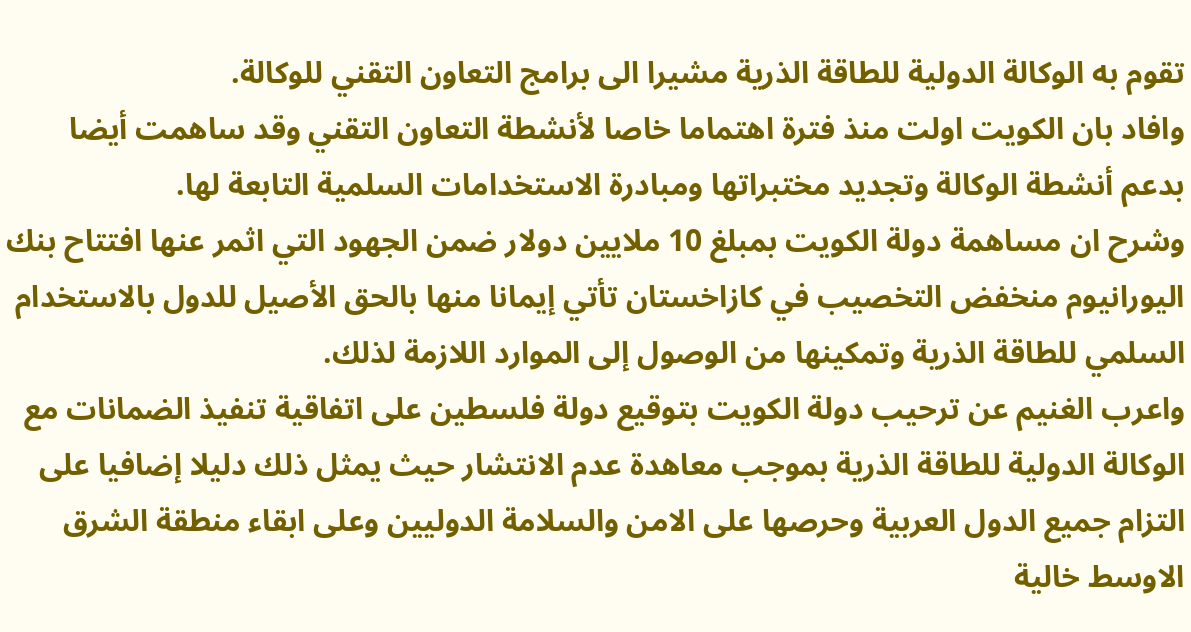تقوم به الوكالة الدولية للطاقة الذرية مشيرا الى برامج التعاون التقني للوكالة.
وافاد بان الكويت اولت منذ فترة اهتماما خاصا لأنشطة التعاون التقني وقد ساهمت أيضا بدعم أنشطة الوكالة وتجديد مختبراتها ومبادرة الاستخدامات السلمية التابعة لها.
وشرح ان مساهمة دولة الكويت بمبلغ 10 ملايين دولار ضمن الجهود التي اثمر عنها افتتاح بنك اليورانيوم منخفض التخصيب في كازاخستان تأتي إيمانا منها بالحق الأصيل للدول بالاستخدام السلمي للطاقة الذرية وتمكينها من الوصول إلى الموارد اللازمة لذلك.
واعرب الغنيم عن ترحيب دولة الكويت بتوقيع دولة فلسطين على اتفاقية تنفيذ الضمانات مع الوكالة الدولية للطاقة الذرية بموجب معاهدة عدم الانتشار حيث يمثل ذلك دليلا إضافيا على التزام جميع الدول العربية وحرصها على الامن والسلامة الدوليين وعلى ابقاء منطقة الشرق الاوسط خالية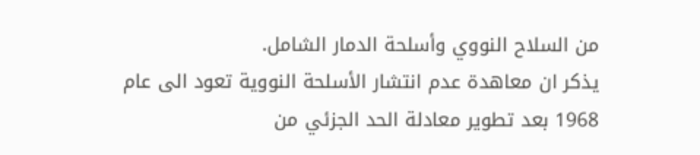من السلاح النووي وأسلحة الدمار الشامل.
يذكر ان معاهدة عدم انتشار الأسلحة النووية تعود الى عام 1968 بعد تطوير معادلة الحد الجزئي من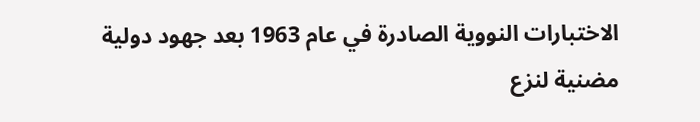الاختبارات النووية الصادرة في عام 1963 بعد جهود دولية مضنية لنزع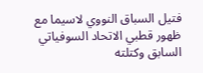فتيل السباق النووي لاسيما مع ظهور قطبي الاتحاد السوفياتي السابق وكتلته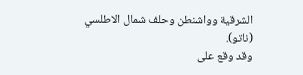الشرقية وواشنطن وحلف شمال الاطلسي (ناتو).
وقد وقع على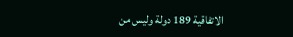الاتفاقية 189 دولة وليس من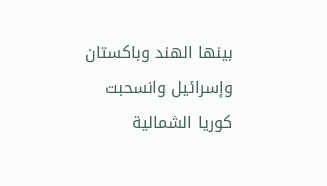بينها الهند وباكستان وإسرائيل وانسحبت كوريا الشمالية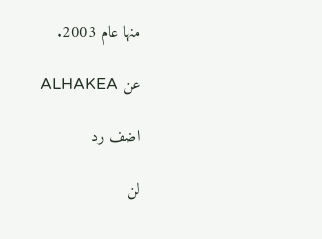منها عام 2003.

عن ALHAKEA

اضف رد

لن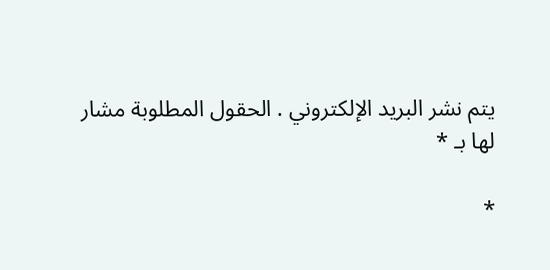يتم نشر البريد الإلكتروني . الحقول المطلوبة مشار لها بـ *

*